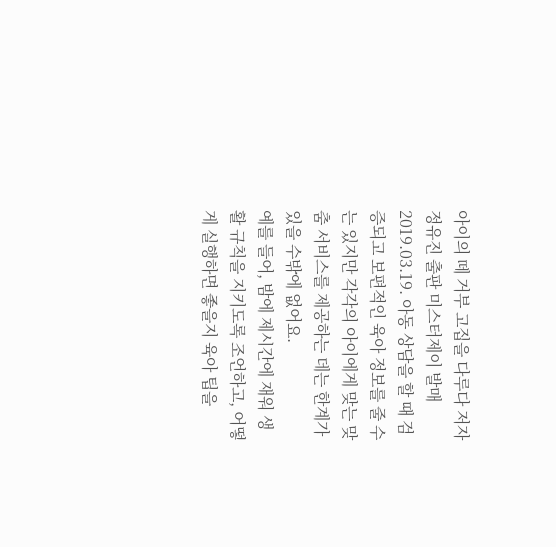아이의 떼 거부 고집을 다루다 저자 정유진 출판 미스터제이 발매 2019.03.19. 아동 상담을 할 때 검증되고 보편적인 육아 정보를 줄 수는 있지만 각각의 아이에게 맞는 맞춤 서비스를 제공하는 데는 한계가 있을 수밖에 없어요.
예를 들어, 밤에 제시간에 재워 생활 규칙을 지키도록 조언하고, 어떻게 실행하면 좋을지 육아 팁을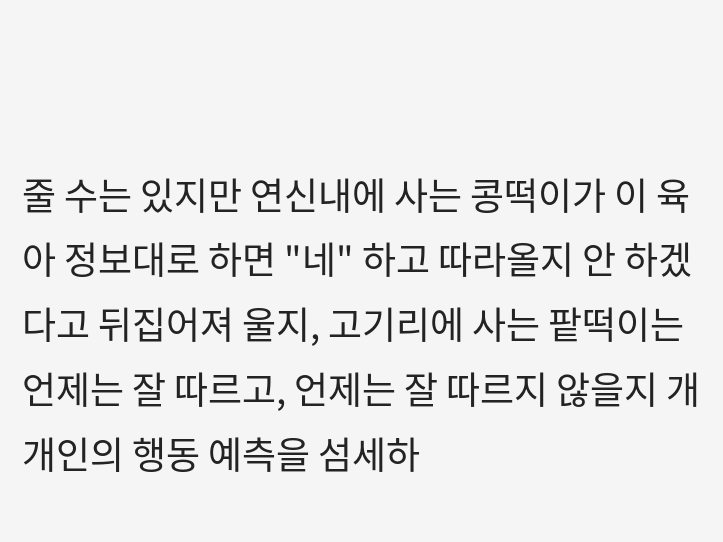줄 수는 있지만 연신내에 사는 콩떡이가 이 육아 정보대로 하면 "네" 하고 따라올지 안 하겠다고 뒤집어져 울지, 고기리에 사는 팥떡이는 언제는 잘 따르고, 언제는 잘 따르지 않을지 개개인의 행동 예측을 섬세하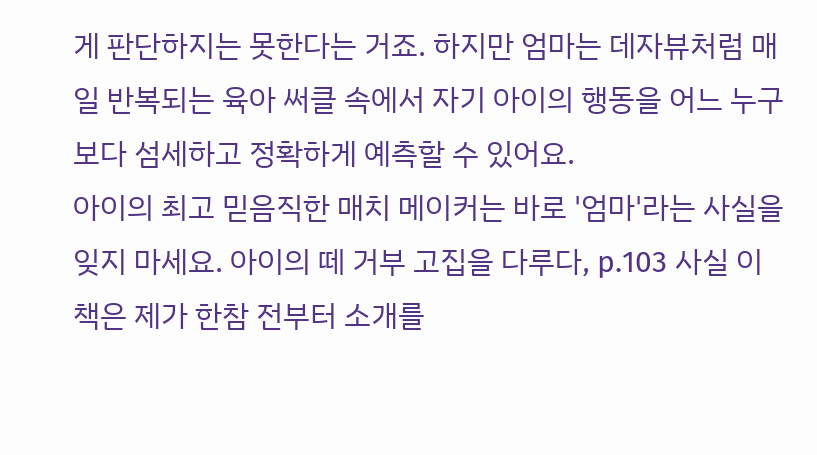게 판단하지는 못한다는 거죠. 하지만 엄마는 데자뷰처럼 매일 반복되는 육아 써클 속에서 자기 아이의 행동을 어느 누구보다 섬세하고 정확하게 예측할 수 있어요.
아이의 최고 믿음직한 매치 메이커는 바로 '엄마'라는 사실을 잊지 마세요. 아이의 떼 거부 고집을 다루다, p.103 사실 이 책은 제가 한참 전부터 소개를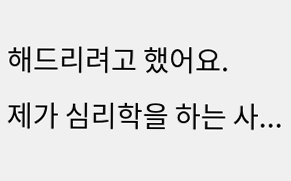해드리려고 했어요.
제가 심리학을 하는 사...